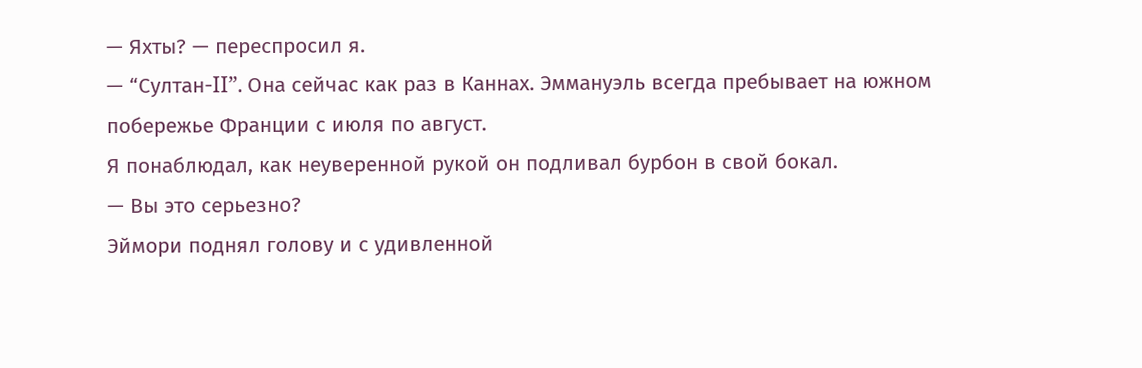— Яхты? — переспросил я.
— “Султан-II”. Она сейчас как раз в Каннах. Эммануэль всегда пребывает на южном побережье Франции с июля по август.
Я понаблюдал, как неуверенной рукой он подливал бурбон в свой бокал.
— Вы это серьезно?
Эймори поднял голову и с удивленной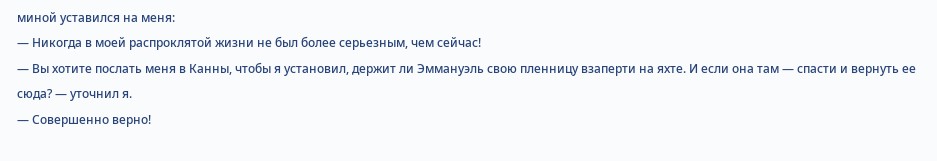миной уставился на меня:
— Никогда в моей распроклятой жизни не был более серьезным, чем сейчас!
— Вы хотите послать меня в Канны, чтобы я установил, держит ли Эммануэль свою пленницу взаперти на яхте. И если она там — спасти и вернуть ее сюда? — уточнил я.
— Совершенно верно!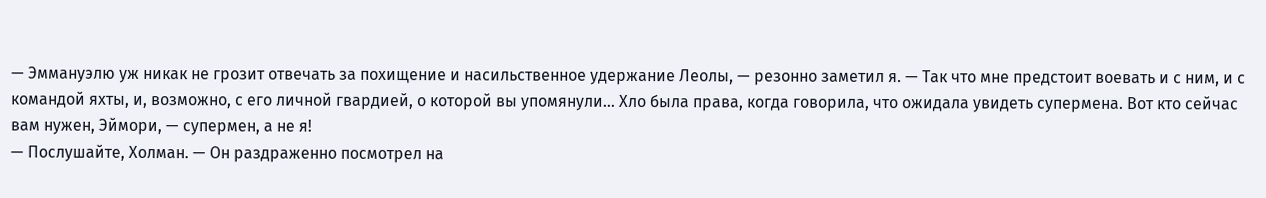— Эммануэлю уж никак не грозит отвечать за похищение и насильственное удержание Леолы, — резонно заметил я. — Так что мне предстоит воевать и с ним, и с командой яхты, и, возможно, с его личной гвардией, о которой вы упомянули... Хло была права, когда говорила, что ожидала увидеть супермена. Вот кто сейчас вам нужен, Эймори, — супермен, а не я!
— Послушайте, Холман. — Он раздраженно посмотрел на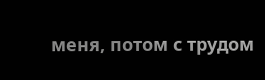меня, потом с трудом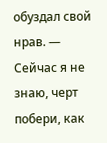обуздал свой нрав. — Сейчас я не знаю, черт побери, как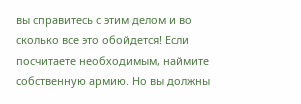вы справитесь с этим делом и во сколько все это обойдется! Если посчитаете необходимым, наймите собственную армию. Но вы должны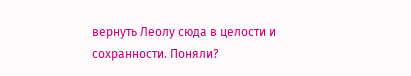вернуть Леолу сюда в целости и сохранности. Поняли?